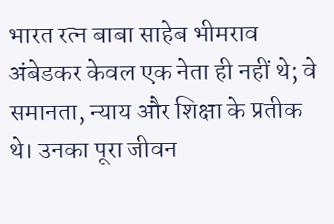भारत रत्न बाबा साहेब भीमराव अंबेडकर केवल एक नेता ही नहीं थे; वे समानता, न्याय और शिक्षा के प्रतीक थे। उनका पूरा जीवन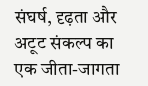संघर्ष, दृढ़ता और अटूट संकल्प का एक जीता-जागता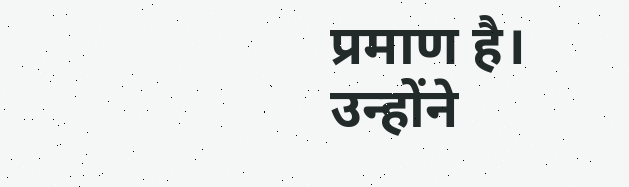प्रमाण है। उन्होंने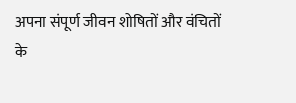अपना संपूर्ण जीवन शोषितों और वंचितों के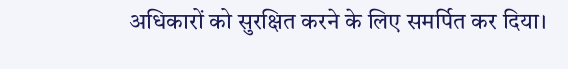अधिकारों को सुरक्षित करने के लिए समर्पित कर दिया।